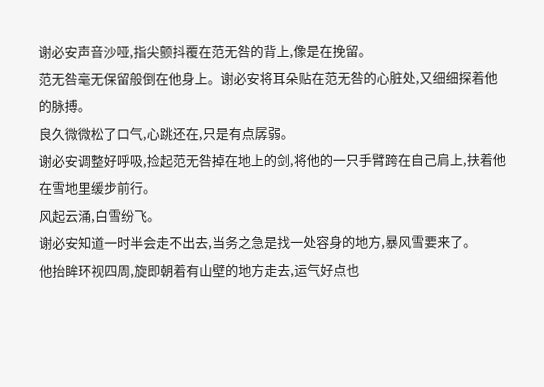谢必安声音沙哑,指尖颤抖覆在范无咎的背上,像是在挽留。
范无咎毫无保留般倒在他身上。谢必安将耳朵贴在范无咎的心脏处,又细细探着他的脉搏。
良久微微松了口气,心跳还在,只是有点孱弱。
谢必安调整好呼吸,捡起范无咎掉在地上的剑,将他的一只手臂跨在自己肩上,扶着他在雪地里缓步前行。
风起云涌,白雪纷飞。
谢必安知道一时半会走不出去,当务之急是找一处容身的地方,暴风雪要来了。
他抬眸环视四周,旋即朝着有山壁的地方走去,运气好点也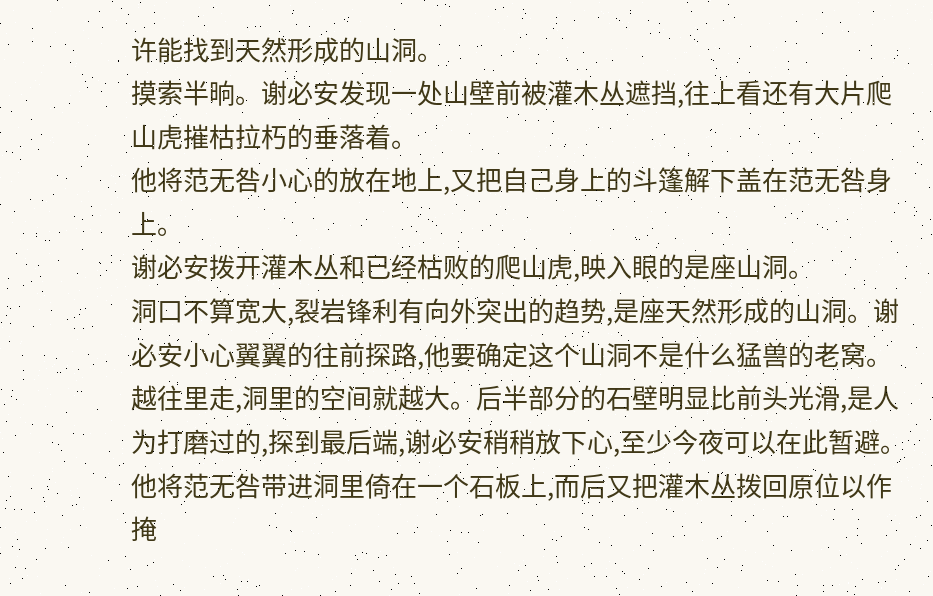许能找到天然形成的山洞。
摸索半晌。谢必安发现一处山壁前被灌木丛遮挡,往上看还有大片爬山虎摧枯拉朽的垂落着。
他将范无咎小心的放在地上,又把自己身上的斗篷解下盖在范无咎身上。
谢必安拨开灌木丛和已经枯败的爬山虎,映入眼的是座山洞。
洞口不算宽大,裂岩锋利有向外突出的趋势,是座天然形成的山洞。谢必安小心翼翼的往前探路,他要确定这个山洞不是什么猛兽的老窝。
越往里走,洞里的空间就越大。后半部分的石壁明显比前头光滑,是人为打磨过的,探到最后端,谢必安稍稍放下心,至少今夜可以在此暂避。
他将范无咎带进洞里倚在一个石板上,而后又把灌木丛拨回原位以作掩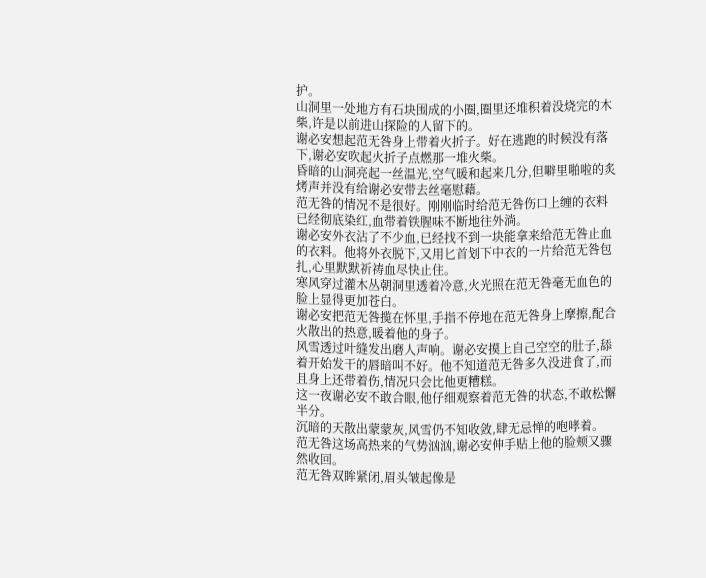护。
山洞里一处地方有石块围成的小圈,圈里还堆积着没烧完的木柴,许是以前进山探险的人留下的。
谢必安想起范无咎身上带着火折子。好在逃跑的时候没有落下,谢必安吹起火折子点燃那一堆火柴。
昏暗的山洞亮起一丝温光,空气暖和起来几分,但噼里啪啦的炙烤声并没有给谢必安带去丝毫慰藉。
范无咎的情况不是很好。刚刚临时给范无咎伤口上缠的衣料已经彻底染红,血带着铁腥味不断地往外淌。
谢必安外衣沾了不少血,已经找不到一块能拿来给范无咎止血的衣料。他将外衣脱下,又用匕首划下中衣的一片给范无咎包扎,心里默默祈祷血尽快止住。
寒风穿过灌木丛朝洞里透着冷意,火光照在范无咎毫无血色的脸上显得更加苍白。
谢必安把范无咎揽在怀里,手指不停地在范无咎身上摩擦,配合火散出的热意,暖着他的身子。
风雪透过叶缝发出磨人声响。谢必安摸上自己空空的肚子,舔着开始发干的唇暗叫不好。他不知道范无咎多久没进食了,而且身上还带着伤,情况只会比他更糟糕。
这一夜谢必安不敢合眼,他仔细观察着范无咎的状态,不敢松懈半分。
沉暗的天散出蒙蒙灰,风雪仍不知收敛,肆无忌惮的咆哮着。
范无咎这场高热来的气势汹汹,谢必安伸手贴上他的脸颊又骤然收回。
范无咎双眸紧闭,眉头皱起像是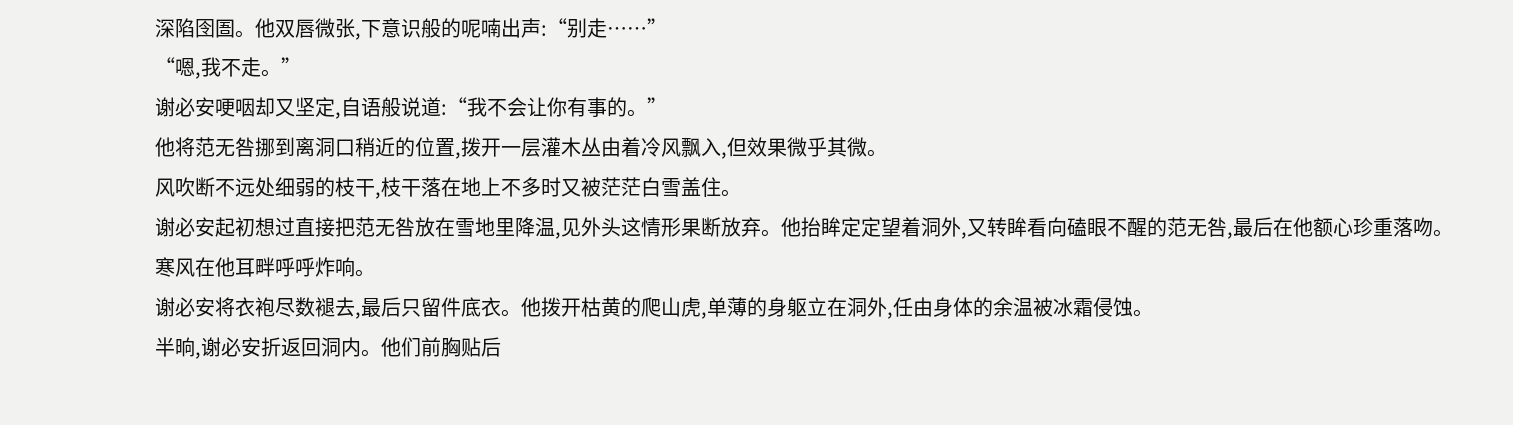深陷囹圄。他双唇微张,下意识般的呢喃出声:“别走……”
“嗯,我不走。”
谢必安哽咽却又坚定,自语般说道:“我不会让你有事的。”
他将范无咎挪到离洞口稍近的位置,拨开一层灌木丛由着冷风飘入,但效果微乎其微。
风吹断不远处细弱的枝干,枝干落在地上不多时又被茫茫白雪盖住。
谢必安起初想过直接把范无咎放在雪地里降温,见外头这情形果断放弃。他抬眸定定望着洞外,又转眸看向磕眼不醒的范无咎,最后在他额心珍重落吻。
寒风在他耳畔呼呼炸响。
谢必安将衣袍尽数褪去,最后只留件底衣。他拨开枯黄的爬山虎,单薄的身躯立在洞外,任由身体的余温被冰霜侵蚀。
半晌,谢必安折返回洞内。他们前胸贴后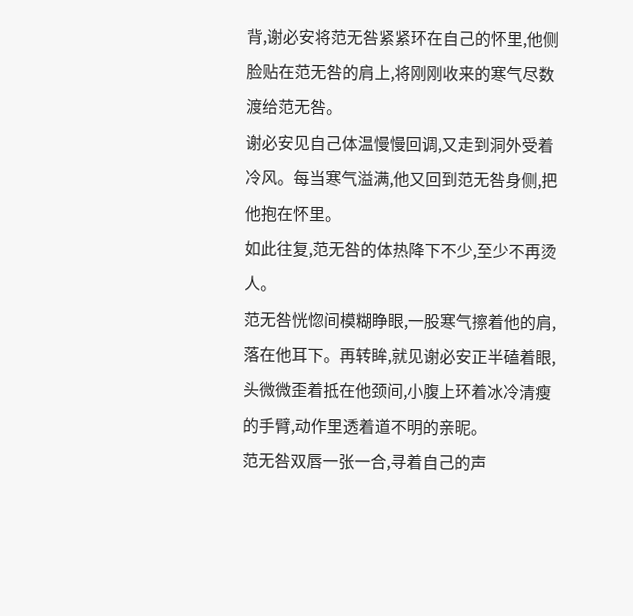背,谢必安将范无咎紧紧环在自己的怀里,他侧脸贴在范无咎的肩上,将刚刚收来的寒气尽数渡给范无咎。
谢必安见自己体温慢慢回调,又走到洞外受着冷风。每当寒气溢满,他又回到范无咎身侧,把他抱在怀里。
如此往复,范无咎的体热降下不少,至少不再烫人。
范无咎恍惚间模糊睁眼,一股寒气擦着他的肩,落在他耳下。再转眸,就见谢必安正半磕着眼,头微微歪着抵在他颈间,小腹上环着冰冷清瘦的手臂,动作里透着道不明的亲昵。
范无咎双唇一张一合,寻着自己的声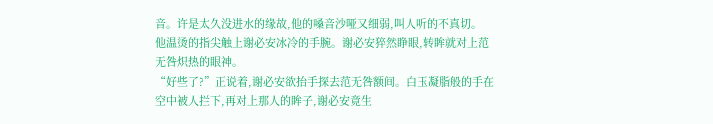音。许是太久没进水的缘故,他的嗓音沙哑又细弱,叫人听的不真切。
他温烫的指尖触上谢必安冰冷的手腕。谢必安猝然睁眼,转眸就对上范无咎炽热的眼神。
“好些了?”正说着,谢必安欲抬手探去范无咎额间。白玉凝脂般的手在空中被人拦下,再对上那人的眸子,谢必安竟生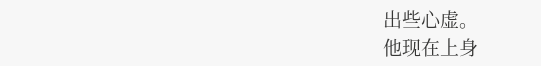出些心虚。
他现在上身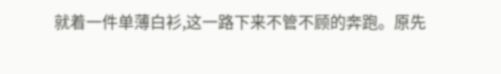就着一件单薄白衫,这一路下来不管不顾的奔跑。原先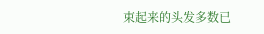束起来的头发多数已